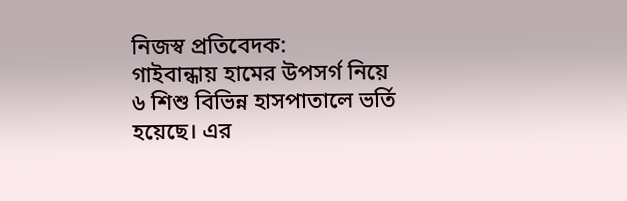নিজস্ব প্রতিবেদক:
গাইবান্ধায় হামের উপসর্গ নিয়ে ৬ শিশু বিভিন্ন হাসপাতালে ভর্তি হয়েছে। এর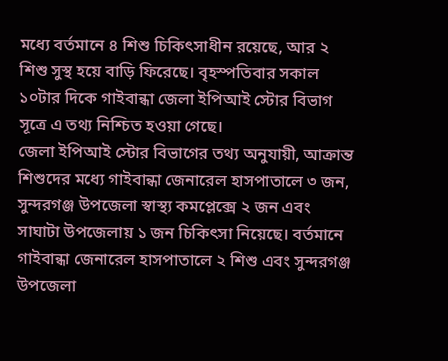মধ্যে বর্তমানে ৪ শিশু চিকিৎসাধীন রয়েছে, আর ২ শিশু সুস্থ হয়ে বাড়ি ফিরেছে। বৃহস্পতিবার সকাল ১০টার দিকে গাইবান্ধা জেলা ইপিআই স্টোর বিভাগ সূত্রে এ তথ্য নিশ্চিত হওয়া গেছে।
জেলা ইপিআই স্টোর বিভাগের তথ্য অনুযায়ী, আক্রান্ত শিশুদের মধ্যে গাইবান্ধা জেনারেল হাসপাতালে ৩ জন, সুন্দরগঞ্জ উপজেলা স্বাস্থ্য কমপ্লেক্সে ২ জন এবং সাঘাটা উপজেলায় ১ জন চিকিৎসা নিয়েছে। বর্তমানে গাইবান্ধা জেনারেল হাসপাতালে ২ শিশু এবং সুন্দরগঞ্জ উপজেলা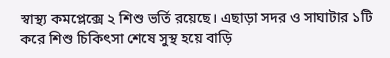স্বাস্থ্য কমপ্লেক্সে ২ শিশু ভর্তি রয়েছে। এছাড়া সদর ও সাঘাটার ১টি করে শিশু চিকিৎসা শেষে সুস্থ হয়ে বাড়ি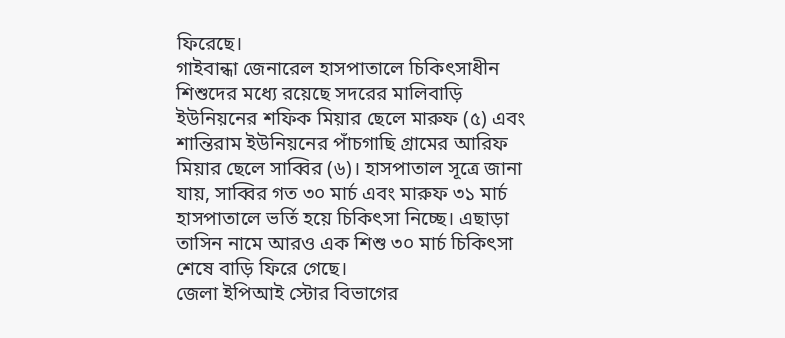ফিরেছে।
গাইবান্ধা জেনারেল হাসপাতালে চিকিৎসাধীন শিশুদের মধ্যে রয়েছে সদরের মালিবাড়ি ইউনিয়নের শফিক মিয়ার ছেলে মারুফ (৫) এবং শান্তিরাম ইউনিয়নের পাঁচগাছি গ্রামের আরিফ মিয়ার ছেলে সাব্বির (৬)। হাসপাতাল সূত্রে জানা যায়, সাব্বির গত ৩০ মার্চ এবং মারুফ ৩১ মার্চ হাসপাতালে ভর্তি হয়ে চিকিৎসা নিচ্ছে। এছাড়া তাসিন নামে আরও এক শিশু ৩০ মার্চ চিকিৎসা শেষে বাড়ি ফিরে গেছে।
জেলা ইপিআই স্টোর বিভাগের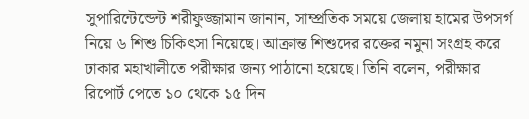সুপারিন্টেন্ডেন্ট শরীফুজ্জামান জানান, সাম্প্রতিক সময়ে জেলায় হামের উপসর্গ নিয়ে ৬ শিশু চিকিৎসা নিয়েছে। আক্রান্ত শিশুদের রক্তের নমুনা সংগ্রহ করে ঢাকার মহাখালীতে পরীক্ষার জন্য পাঠানো হয়েছে। তিনি বলেন, পরীক্ষার রিপোর্ট পেতে ১০ থেকে ১৫ দিন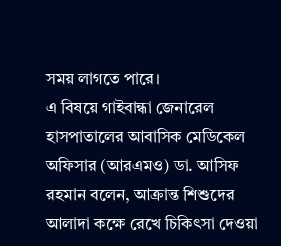সময় লাগতে পারে।
এ বিষয়ে গাইবান্ধা জেনারেল হাসপাতালের আবাসিক মেডিকেল অফিসার (আরএমও) ডা. আসিফ রহমান বলেন, আক্রান্ত শিশুদের আলাদা কক্ষে রেখে চিকিৎসা দেওয়া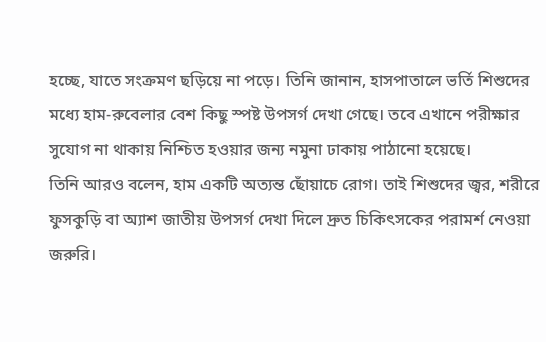হচ্ছে, যাতে সংক্রমণ ছড়িয়ে না পড়ে। তিনি জানান, হাসপাতালে ভর্তি শিশুদের মধ্যে হাম-রুবেলার বেশ কিছু স্পষ্ট উপসর্গ দেখা গেছে। তবে এখানে পরীক্ষার সুযোগ না থাকায় নিশ্চিত হওয়ার জন্য নমুনা ঢাকায় পাঠানো হয়েছে।
তিনি আরও বলেন, হাম একটি অত্যন্ত ছোঁয়াচে রোগ। তাই শিশুদের জ্বর, শরীরে ফুসকুড়ি বা অ্যাশ জাতীয় উপসর্গ দেখা দিলে দ্রুত চিকিৎসকের পরামর্শ নেওয়া জরুরি।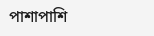পাশাপাশি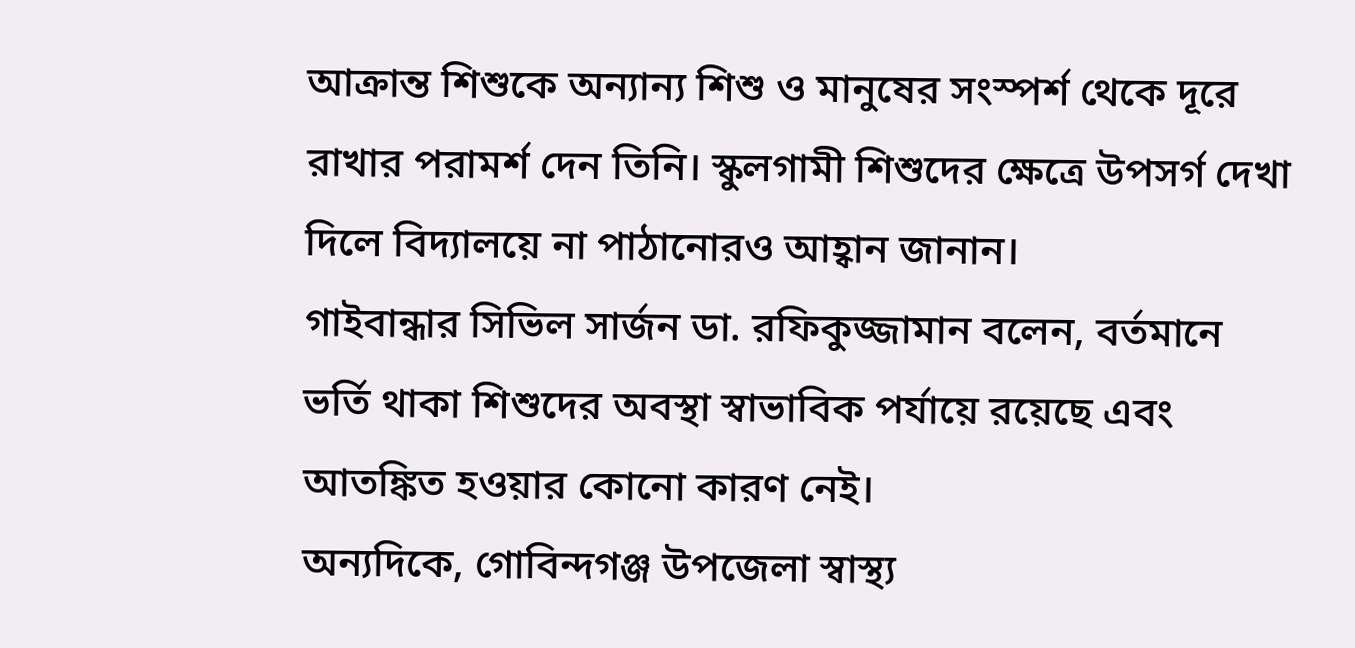আক্রান্ত শিশুকে অন্যান্য শিশু ও মানুষের সংস্পর্শ থেকে দূরে রাখার পরামর্শ দেন তিনি। স্কুলগামী শিশুদের ক্ষেত্রে উপসর্গ দেখা দিলে বিদ্যালয়ে না পাঠানোরও আহ্বান জানান।
গাইবান্ধার সিভিল সার্জন ডা. রফিকুজ্জামান বলেন, বর্তমানে ভর্তি থাকা শিশুদের অবস্থা স্বাভাবিক পর্যায়ে রয়েছে এবং আতঙ্কিত হওয়ার কোনো কারণ নেই।
অন্যদিকে, গোবিন্দগঞ্জ উপজেলা স্বাস্থ্য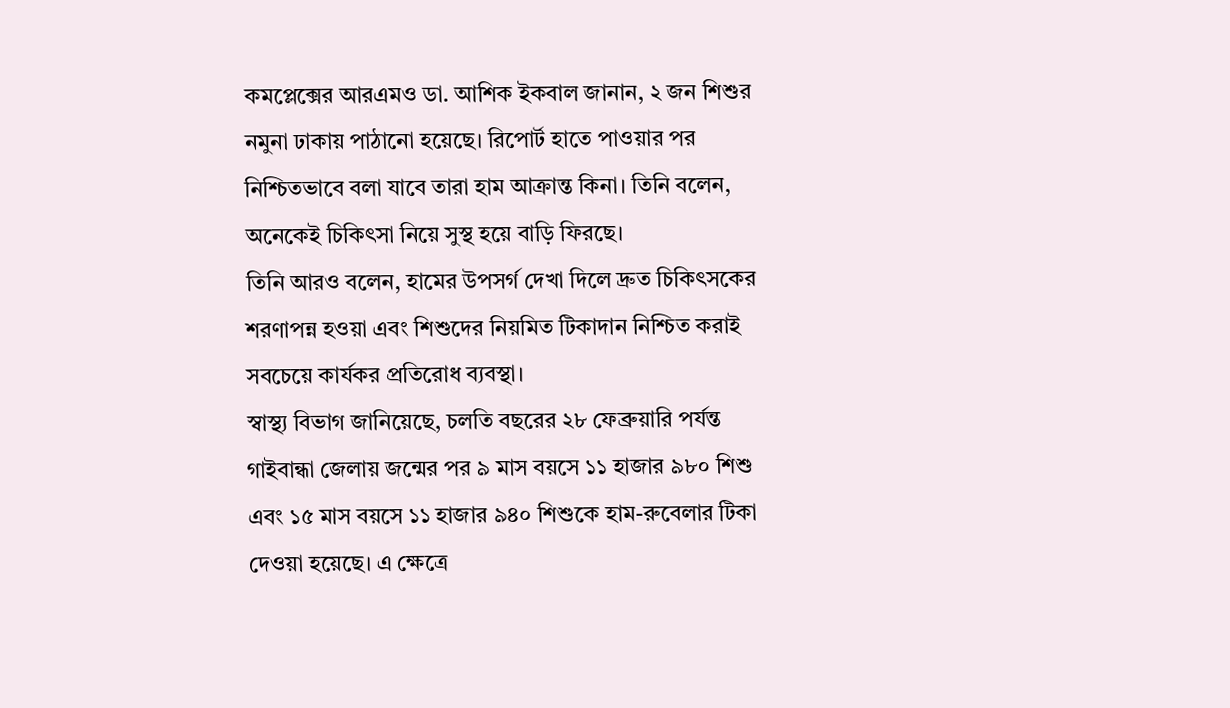কমপ্লেক্সের আরএমও ডা. আশিক ইকবাল জানান, ২ জন শিশুর নমুনা ঢাকায় পাঠানো হয়েছে। রিপোর্ট হাতে পাওয়ার পর নিশ্চিতভাবে বলা যাবে তারা হাম আক্রান্ত কিনা। তিনি বলেন, অনেকেই চিকিৎসা নিয়ে সুস্থ হয়ে বাড়ি ফিরছে।
তিনি আরও বলেন, হামের উপসর্গ দেখা দিলে দ্রুত চিকিৎসকের শরণাপন্ন হওয়া এবং শিশুদের নিয়মিত টিকাদান নিশ্চিত করাই সবচেয়ে কার্যকর প্রতিরোধ ব্যবস্থা।
স্বাস্থ্য বিভাগ জানিয়েছে, চলতি বছরের ২৮ ফেব্রুয়ারি পর্যন্ত গাইবান্ধা জেলায় জন্মের পর ৯ মাস বয়সে ১১ হাজার ৯৮০ শিশু এবং ১৫ মাস বয়সে ১১ হাজার ৯৪০ শিশুকে হাম-রুবেলার টিকা দেওয়া হয়েছে। এ ক্ষেত্রে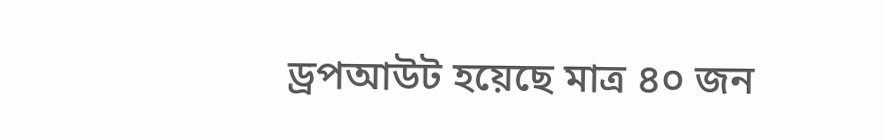ড্রপআউট হয়েছে মাত্র ৪০ জন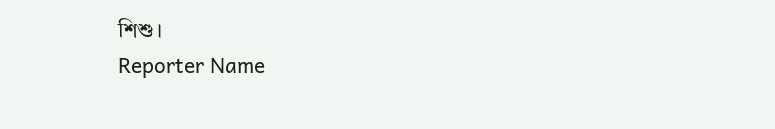শিশু।
Reporter Name